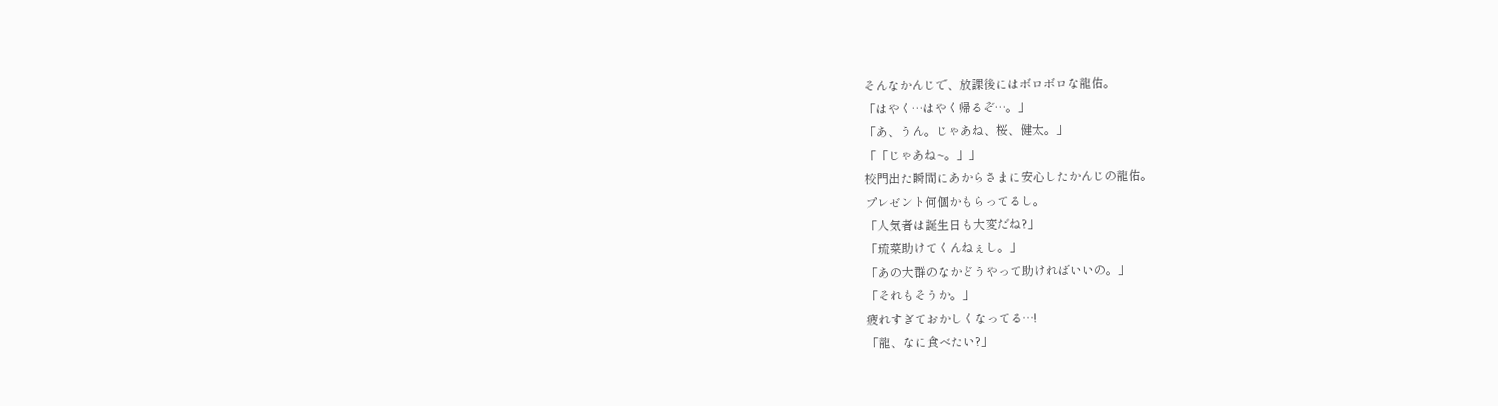そんなかんじで、放課後にはボロボロな龍佑。
「はやく…はやく帰るぞ…。」
「あ、うん。じゃあね、桜、健太。」
「「じゃあね~。」」
校門出た瞬間にあからさまに安心したかんじの龍佑。
プレゼント何個かもらってるし。
「人気者は誕生日も大変だね?」
「琉菜助けてくんねぇし。」
「あの大群のなかどうやって助ければいいの。」
「それもそうか。」
疲れすぎておかしくなってる…!
「龍、なに食べたい?」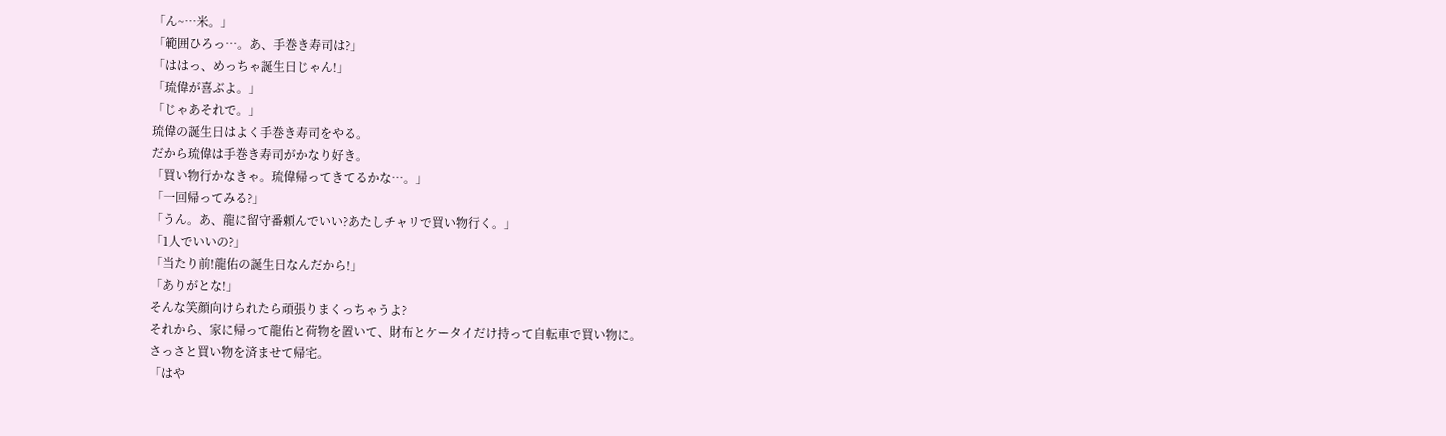「ん~…米。」
「範囲ひろっ…。あ、手巻き寿司は?」
「ははっ、めっちゃ誕生日じゃん!」
「琉偉が喜ぶよ。」
「じゃあそれで。」
琉偉の誕生日はよく手巻き寿司をやる。
だから琉偉は手巻き寿司がかなり好き。
「買い物行かなきゃ。琉偉帰ってきてるかな…。」
「一回帰ってみる?」
「うん。あ、龍に留守番頼んでいい?あたしチャリで買い物行く。」
「1人でいいの?」
「当たり前!龍佑の誕生日なんだから!」
「ありがとな!」
そんな笑顔向けられたら頑張りまくっちゃうよ?
それから、家に帰って龍佑と荷物を置いて、財布とケータイだけ持って自転車で買い物に。
さっさと買い物を済ませて帰宅。
「はや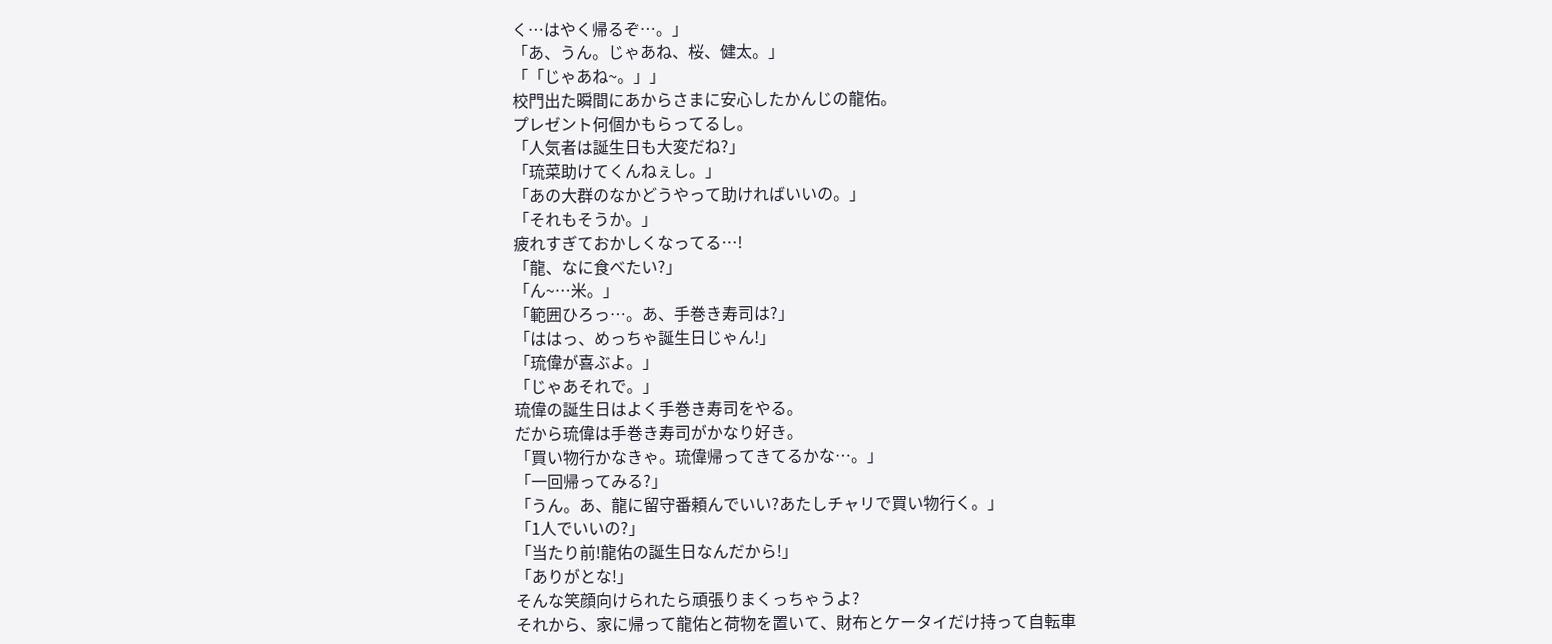く…はやく帰るぞ…。」
「あ、うん。じゃあね、桜、健太。」
「「じゃあね~。」」
校門出た瞬間にあからさまに安心したかんじの龍佑。
プレゼント何個かもらってるし。
「人気者は誕生日も大変だね?」
「琉菜助けてくんねぇし。」
「あの大群のなかどうやって助ければいいの。」
「それもそうか。」
疲れすぎておかしくなってる…!
「龍、なに食べたい?」
「ん~…米。」
「範囲ひろっ…。あ、手巻き寿司は?」
「ははっ、めっちゃ誕生日じゃん!」
「琉偉が喜ぶよ。」
「じゃあそれで。」
琉偉の誕生日はよく手巻き寿司をやる。
だから琉偉は手巻き寿司がかなり好き。
「買い物行かなきゃ。琉偉帰ってきてるかな…。」
「一回帰ってみる?」
「うん。あ、龍に留守番頼んでいい?あたしチャリで買い物行く。」
「1人でいいの?」
「当たり前!龍佑の誕生日なんだから!」
「ありがとな!」
そんな笑顔向けられたら頑張りまくっちゃうよ?
それから、家に帰って龍佑と荷物を置いて、財布とケータイだけ持って自転車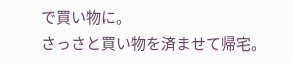で買い物に。
さっさと買い物を済ませて帰宅。